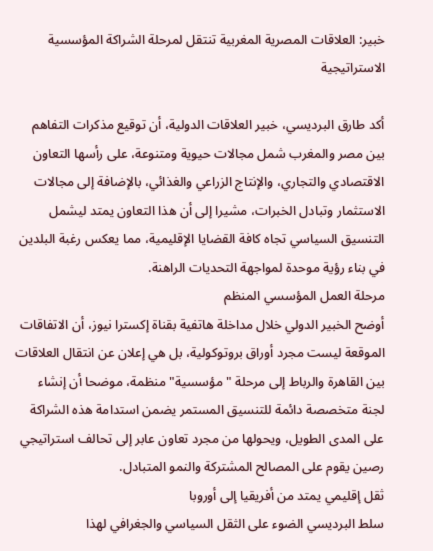خبير: العلاقات المصرية المغربية تنتقل لمرحلة الشراكة المؤسسية الاستراتيجية

أكد طارق البرديسي، خبير العلاقات الدولية، أن توقيع مذكرات التفاهم بين مصر والمغرب شمل مجالات حيوية ومتنوعة، على رأسها التعاون الاقتصادي والتجاري، والإنتاج الزراعي والغذائي، بالإضافة إلى مجالات الاستثمار وتبادل الخبرات، مشيرا إلى أن هذا التعاون يمتد ليشمل التنسيق السياسي تجاه كافة القضايا الإقليمية، مما يعكس رغبة البلدين في بناء رؤية موحدة لمواجهة التحديات الراهنة.
مرحلة العمل المؤسسي المنظم
أوضح الخبير الدولي خلال مداخلة هاتفية بقناة إكسترا نيوز، أن الاتفاقات الموقعة ليست مجرد أوراق بروتوكولية، بل هي إعلان عن انتقال العلاقات بين القاهرة والرباط إلى مرحلة "مؤسسية" منظمة، موضحا أن إنشاء لجنة متخصصة دائمة للتنسيق المستمر يضمن استدامة هذه الشراكة على المدى الطويل، ويحولها من مجرد تعاون عابر إلى تحالف استراتيجي رصين يقوم على المصالح المشتركة والنمو المتبادل.
ثقل إقليمي يمتد من أفريقيا إلى أوروبا
سلط البرديسي الضوء على الثقل السياسي والجغرافي لهذا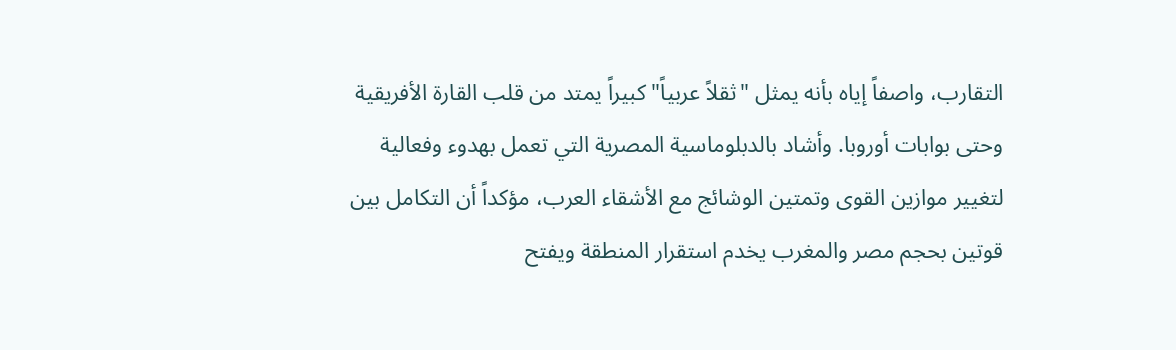التقارب، واصفاً إياه بأنه يمثل "ثقلاً عربياً" كبيراً يمتد من قلب القارة الأفريقية وحتى بوابات أوروبا. وأشاد بالدبلوماسية المصرية التي تعمل بهدوء وفعالية لتغيير موازين القوى وتمتين الوشائج مع الأشقاء العرب، مؤكداً أن التكامل بين قوتين بحجم مصر والمغرب يخدم استقرار المنطقة ويفتح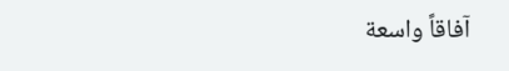آفاقاً واسعة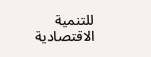للتنمية الاقتصادية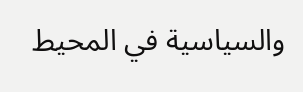والسياسية في المحيط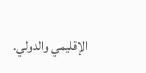الإقليمي والدولي.